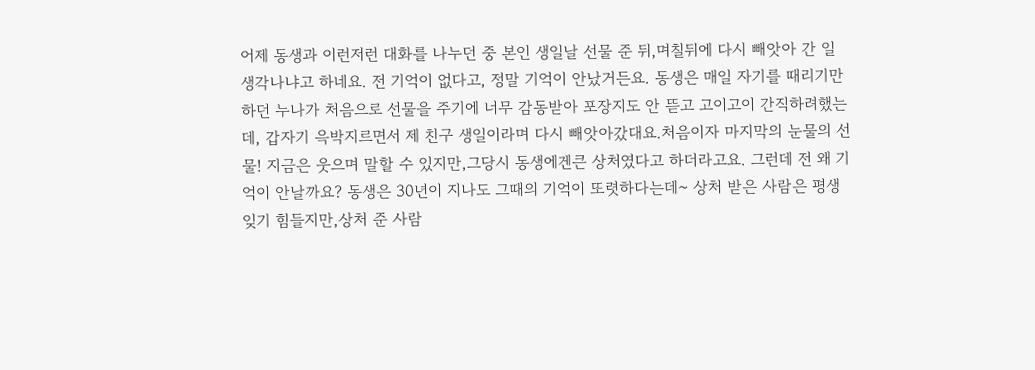어제 동생과 이런저런 대화를 나누던 중 본인 생일날 선물 준 뒤,며칠뒤에 다시 빼앗아 간 일 생각나냐고 하네요. 전 기억이 없다고, 정말 기억이 안났거든요. 동생은 매일 자기를 때리기만 하던 누나가 처음으로 선물을 주기에 너무 감동받아 포장지도 안 뜯고 고이고이 간직하려했는데, 갑자기 윽박지르면서 제 친구 생일이라며 다시 빼앗아갔대요.처음이자 마지막의 눈물의 선물! 지금은 웃으며 말할 수 있지만,그당시 동생에겐큰 상처였다고 하더라고요. 그런데 전 왜 기억이 안날까요? 동생은 30년이 지나도 그때의 기억이 또렷하다는데~ 상처 받은 사람은 평생 잊기 힘들지만,상처 준 사람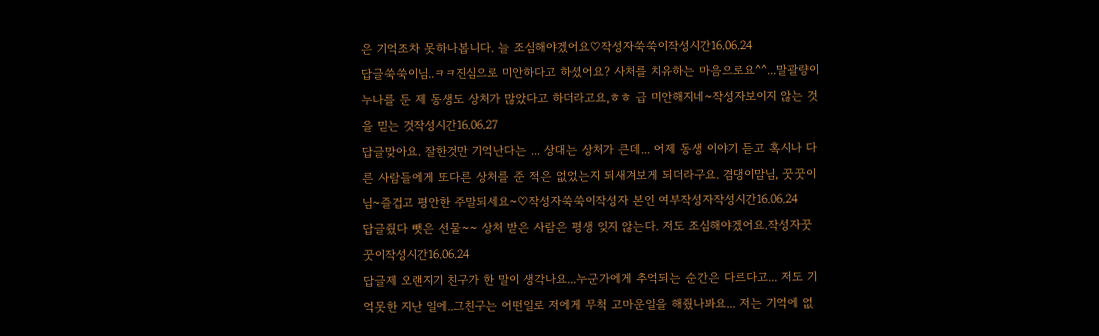은 기억조차 못하나봅니다. 늘 조심해야겠어요♡작성자쑥쑥이작성시간16.06.24
답글쑥쑥이님..ㅋㅋ진심으로 미안하다고 하셨어요? 사처를 치유하는 마음으로요^^...말괄량이 누나를 둔 제 동생도 상처가 많았다고 하더라고요,ㅎㅎ 급 미안해지네~작성자보이지 않는 것을 믿는 것작성시간16.06.27
답글맞아요. 잘한것만 기억난다는 ... 상대는 상처가 큰데... 어제 동생 이야기 듣고 혹시나 다른 사람들에게 또다른 상처를 준 적은 없었는지 되새겨보게 되더라구요. 겸댕이맘님, 꿋꿋이님~즐겁고 평안한 주말되세요~♡작성자쑥쑥이작성자 본인 여부작성자작성시간16.06.24
답글줬다 뺏은 선물~~ 상처 받은 사람은 평생 잊지 않는다. 저도 조심해야겠어요.작성자꿋꿋이작성시간16.06.24
답글제 오랜지기 친구가 한 말이 생각나요...누군가에게 추억되는 순간은 다르다고... 저도 기억못한 지난 일에..그친구는 어떤일로 저에게 무척 고마운일을 해줬나봐요... 저는 기억에 없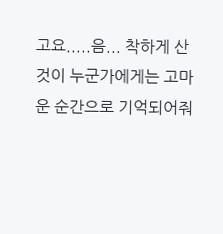고요.....음... 착하게 산것이 누군가에게는 고마운 순간으로 기억되어줘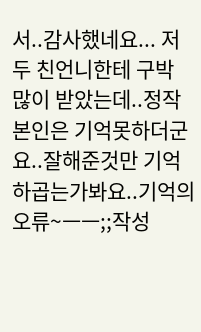서..감사했네요... 저두 친언니한테 구박 많이 받았는데..정작 본인은 기억못하더군요..잘해준것만 기억하곱는가봐요..기억의 오류~ㅡㅡ;;작성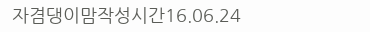자겸댕이맘작성시간16.06.24